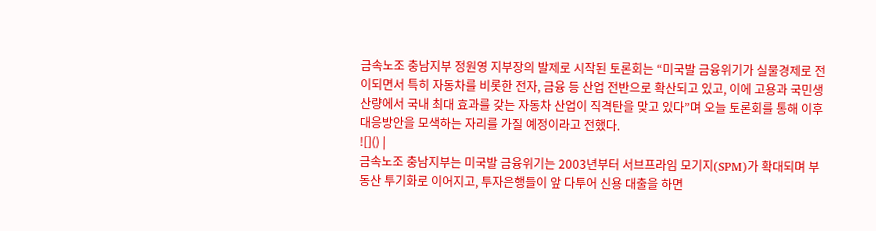금속노조 충남지부 정원영 지부장의 발제로 시작된 토론회는 “미국발 금융위기가 실물경제로 전이되면서 특히 자동차를 비롯한 전자, 금융 등 산업 전반으로 확산되고 있고, 이에 고용과 국민생산량에서 국내 최대 효과를 갖는 자동차 산업이 직격탄을 맞고 있다”며 오늘 토론회를 통해 이후 대응방안을 모색하는 자리를 가질 예정이라고 전했다.
![]() |
금속노조 충남지부는 미국발 금융위기는 2003년부터 서브프라임 모기지(SPM)가 확대되며 부동산 투기화로 이어지고, 투자은행들이 앞 다투어 신용 대출을 하면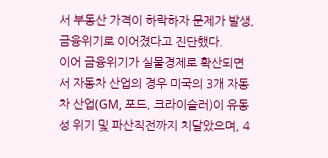서 부동산 가격이 하락하자 문제가 발생, 금융위기로 이어졌다고 진단했다.
이어 금융위기가 실물경제로 확산되면서 자동차 산업의 경우 미국의 3개 자동차 산업(GM, 포드, 크라이슬러)이 유동성 위기 및 파산직전까지 치달았으며, 4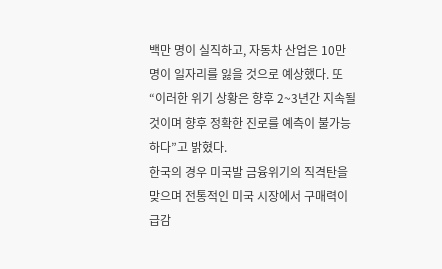백만 명이 실직하고, 자동차 산업은 10만 명이 일자리를 잃을 것으로 예상했다. 또 “이러한 위기 상황은 향후 2~3년간 지속될 것이며 향후 정확한 진로를 예측이 불가능하다”고 밝혔다.
한국의 경우 미국발 금융위기의 직격탄을 맞으며 전통적인 미국 시장에서 구매력이 급감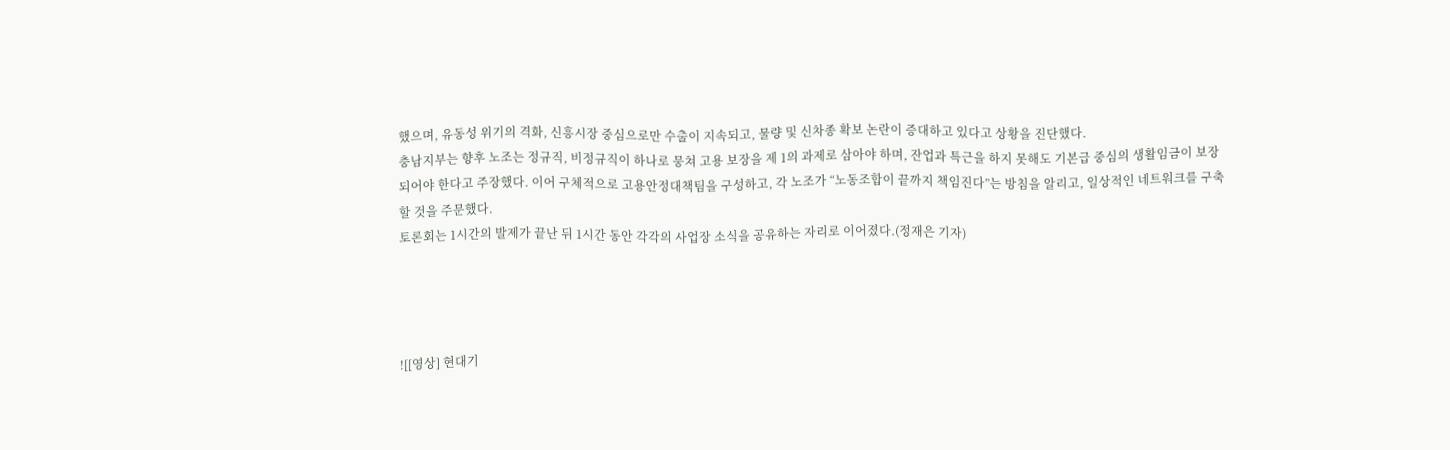했으며, 유동성 위기의 격화, 신흥시장 중심으로만 수출이 지속되고, 물량 및 신차종 확보 논란이 증대하고 있다고 상황을 진단했다.
충남지부는 향후 노조는 정규직, 비정규직이 하나로 뭉쳐 고용 보장을 제 1의 과제로 삼아야 하며, 잔업과 특근을 하지 못해도 기본급 중심의 생활임금이 보장되어야 한다고 주장했다. 이어 구체적으로 고용안정대책팀을 구성하고, 각 노조가 “노동조합이 끝까지 책임진다”는 방침을 알리고, 일상적인 네트워크를 구축할 것을 주문했다.
토론회는 1시간의 발제가 끝난 뒤 1시간 동안 각각의 사업장 소식을 공유하는 자리로 이어졌다.(정재은 기자)




![[영상] 현대기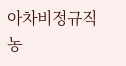아차비정규직 농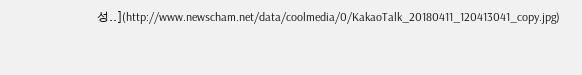성..](http://www.newscham.net/data/coolmedia/0/KakaoTalk_20180411_120413041_copy.jpg)